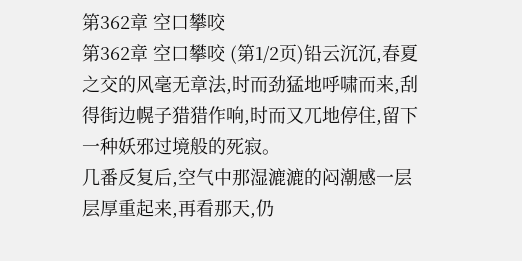第362章 空口攀咬
第362章 空口攀咬 (第1/2页)铅云沉沉,春夏之交的风毫无章法,时而劲猛地呼啸而来,刮得街边幌子猎猎作响,时而又兀地停住,留下一种妖邪过境般的死寂。
几番反复后,空气中那湿漉漉的闷潮感一层层厚重起来,再看那天,仍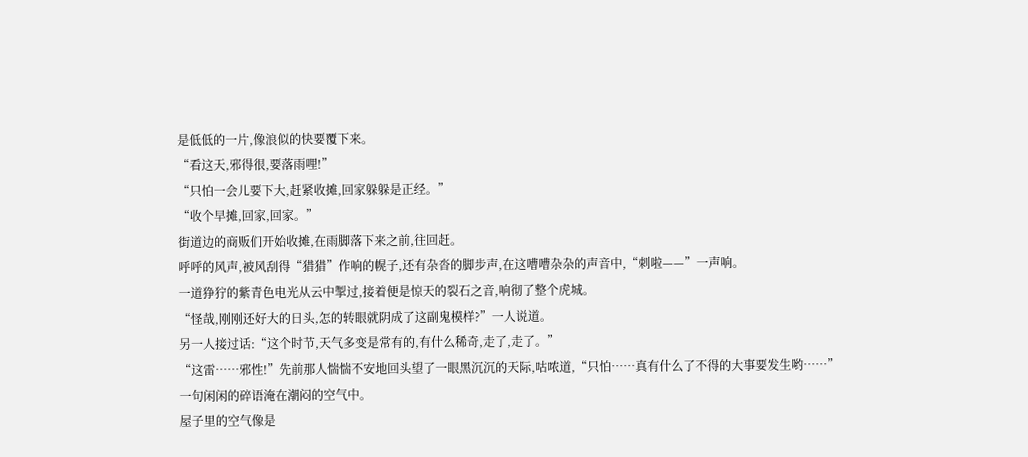是低低的一片,像浪似的快要覆下来。
“看这天,邪得很,要落雨哩!”
“只怕一会儿要下大,赶紧收摊,回家躲躲是正经。”
“收个早摊,回家,回家。”
街道边的商贩们开始收摊,在雨脚落下来之前,往回赶。
呼呼的风声,被风刮得“猎猎”作响的幌子,还有杂沓的脚步声,在这嘈嘈杂杂的声音中,“刺啦——”一声响。
一道狰狞的紫青色电光从云中掣过,接着便是惊天的裂石之音,响彻了整个虎城。
“怪哉,刚刚还好大的日头,怎的转眼就阴成了这副鬼模样?”一人说道。
另一人接过话:“这个时节,天气多变是常有的,有什么稀奇,走了,走了。”
“这雷……邪性!”先前那人惴惴不安地回头望了一眼黑沉沉的天际,咕哝道,“只怕……真有什么了不得的大事要发生哟……”
一句闲闲的碎语淹在潮闷的空气中。
屋子里的空气像是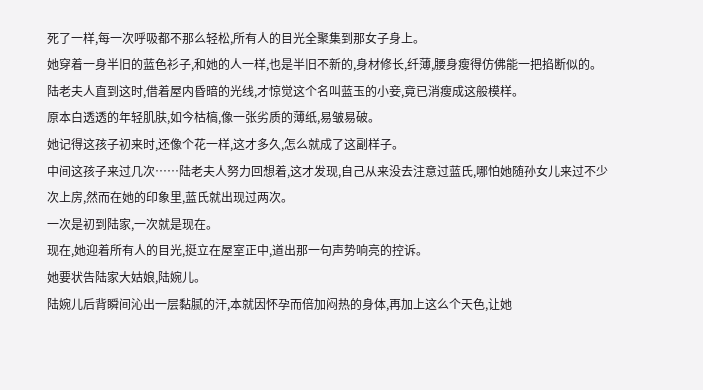死了一样,每一次呼吸都不那么轻松,所有人的目光全聚集到那女子身上。
她穿着一身半旧的蓝色衫子,和她的人一样,也是半旧不新的,身材修长,纤薄,腰身瘦得仿佛能一把掐断似的。
陆老夫人直到这时,借着屋内昏暗的光线,才惊觉这个名叫蓝玉的小妾,竟已消瘦成这般模样。
原本白透透的年轻肌肤,如今枯槁,像一张劣质的薄纸,易皱易破。
她记得这孩子初来时,还像个花一样,这才多久,怎么就成了这副样子。
中间这孩子来过几次……陆老夫人努力回想着,这才发现,自己从来没去注意过蓝氏,哪怕她随孙女儿来过不少次上房,然而在她的印象里,蓝氏就出现过两次。
一次是初到陆家,一次就是现在。
现在,她迎着所有人的目光,挺立在屋室正中,道出那一句声势响亮的控诉。
她要状告陆家大姑娘,陆婉儿。
陆婉儿后背瞬间沁出一层黏腻的汗,本就因怀孕而倍加闷热的身体,再加上这么个天色,让她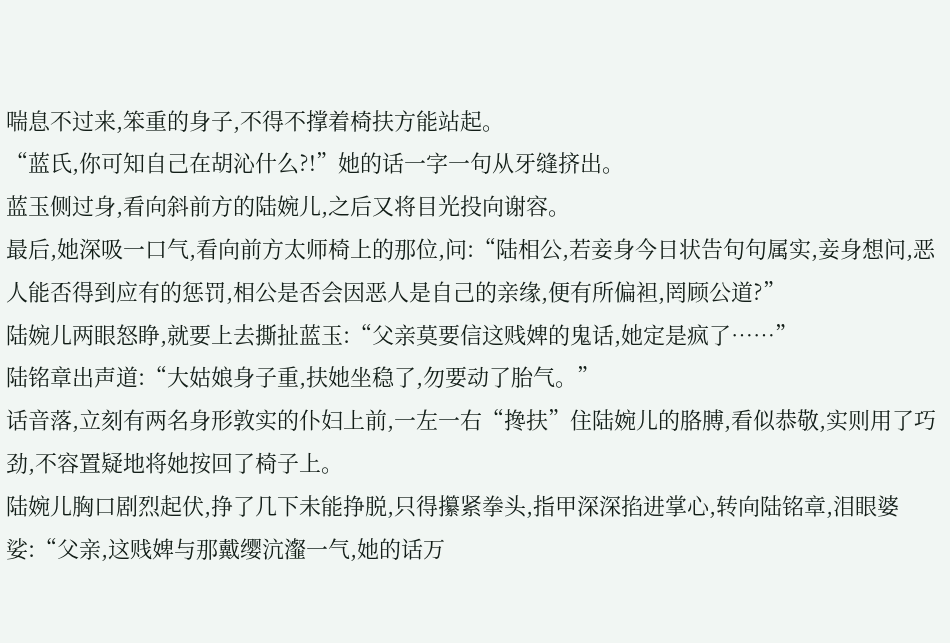喘息不过来,笨重的身子,不得不撑着椅扶方能站起。
“蓝氏,你可知自己在胡沁什么?!”她的话一字一句从牙缝挤出。
蓝玉侧过身,看向斜前方的陆婉儿,之后又将目光投向谢容。
最后,她深吸一口气,看向前方太师椅上的那位,问:“陆相公,若妾身今日状告句句属实,妾身想问,恶人能否得到应有的惩罚,相公是否会因恶人是自己的亲缘,便有所偏袒,罔顾公道?”
陆婉儿两眼怒睁,就要上去撕扯蓝玉:“父亲莫要信这贱婢的鬼话,她定是疯了……”
陆铭章出声道:“大姑娘身子重,扶她坐稳了,勿要动了胎气。”
话音落,立刻有两名身形敦实的仆妇上前,一左一右“搀扶”住陆婉儿的胳膊,看似恭敬,实则用了巧劲,不容置疑地将她按回了椅子上。
陆婉儿胸口剧烈起伏,挣了几下未能挣脱,只得攥紧拳头,指甲深深掐进掌心,转向陆铭章,泪眼婆娑:“父亲,这贱婢与那戴缨沆瀣一气,她的话万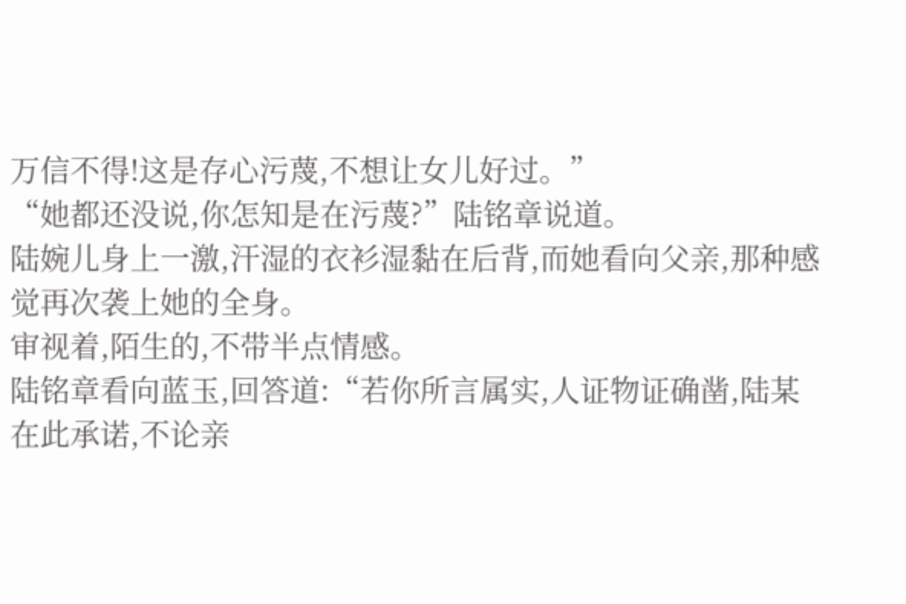万信不得!这是存心污蔑,不想让女儿好过。”
“她都还没说,你怎知是在污蔑?”陆铭章说道。
陆婉儿身上一激,汗湿的衣衫湿黏在后背,而她看向父亲,那种感觉再次袭上她的全身。
审视着,陌生的,不带半点情感。
陆铭章看向蓝玉,回答道:“若你所言属实,人证物证确凿,陆某在此承诺,不论亲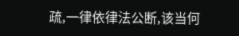疏,一律依律法公断,该当何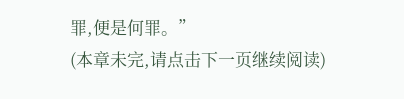罪,便是何罪。”
(本章未完,请点击下一页继续阅读)